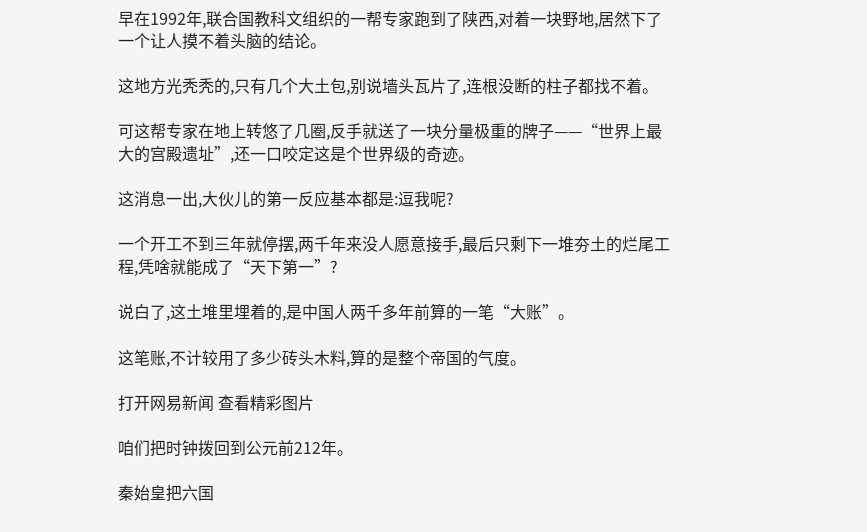早在1992年,联合国教科文组织的一帮专家跑到了陕西,对着一块野地,居然下了一个让人摸不着头脑的结论。

这地方光秃秃的,只有几个大土包,别说墙头瓦片了,连根没断的柱子都找不着。

可这帮专家在地上转悠了几圈,反手就送了一块分量极重的牌子——“世界上最大的宫殿遗址”,还一口咬定这是个世界级的奇迹。

这消息一出,大伙儿的第一反应基本都是:逗我呢?

一个开工不到三年就停摆,两千年来没人愿意接手,最后只剩下一堆夯土的烂尾工程,凭啥就能成了“天下第一”?

说白了,这土堆里埋着的,是中国人两千多年前算的一笔“大账”。

这笔账,不计较用了多少砖头木料,算的是整个帝国的气度。

打开网易新闻 查看精彩图片

咱们把时钟拨回到公元前212年。

秦始皇把六国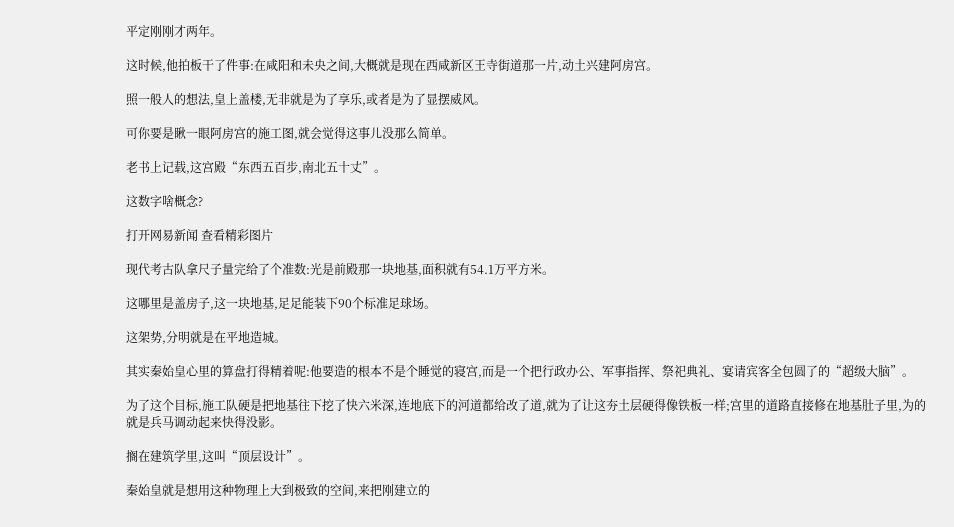平定刚刚才两年。

这时候,他拍板干了件事:在咸阳和未央之间,大概就是现在西咸新区王寺街道那一片,动土兴建阿房宫。

照一般人的想法,皇上盖楼,无非就是为了享乐,或者是为了显摆威风。

可你要是瞅一眼阿房宫的施工图,就会觉得这事儿没那么简单。

老书上记载,这宫殿“东西五百步,南北五十丈”。

这数字啥概念?

打开网易新闻 查看精彩图片

现代考古队拿尺子量完给了个准数:光是前殿那一块地基,面积就有54.1万平方米。

这哪里是盖房子,这一块地基,足足能装下90个标准足球场。

这架势,分明就是在平地造城。

其实秦始皇心里的算盘打得精着呢:他要造的根本不是个睡觉的寝宫,而是一个把行政办公、军事指挥、祭祀典礼、宴请宾客全包圆了的“超级大脑”。

为了这个目标,施工队硬是把地基往下挖了快六米深,连地底下的河道都给改了道,就为了让这夯土层硬得像铁板一样;宫里的道路直接修在地基肚子里,为的就是兵马调动起来快得没影。

搁在建筑学里,这叫“顶层设计”。

秦始皇就是想用这种物理上大到极致的空间,来把刚建立的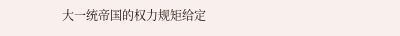大一统帝国的权力规矩给定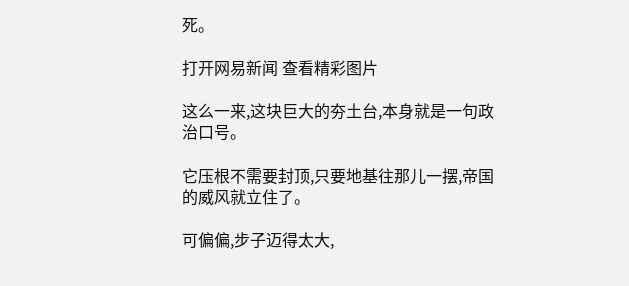死。

打开网易新闻 查看精彩图片

这么一来,这块巨大的夯土台,本身就是一句政治口号。

它压根不需要封顶,只要地基往那儿一摆,帝国的威风就立住了。

可偏偏,步子迈得太大,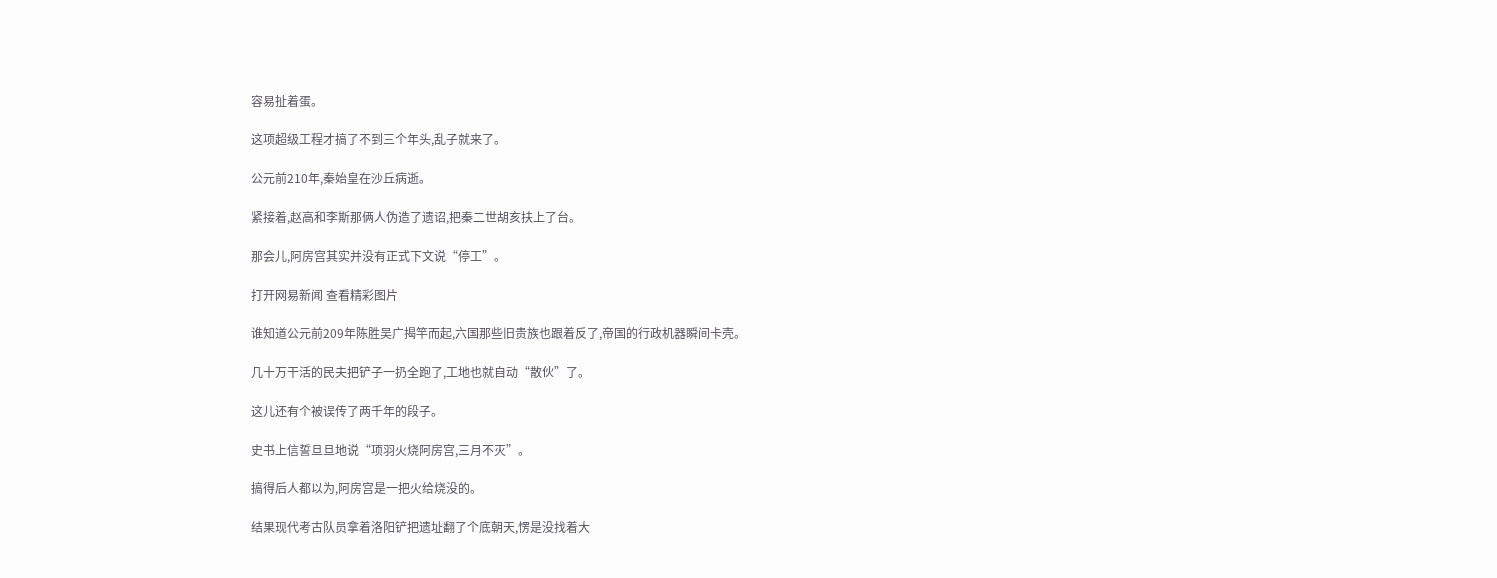容易扯着蛋。

这项超级工程才搞了不到三个年头,乱子就来了。

公元前210年,秦始皇在沙丘病逝。

紧接着,赵高和李斯那俩人伪造了遗诏,把秦二世胡亥扶上了台。

那会儿,阿房宫其实并没有正式下文说“停工”。

打开网易新闻 查看精彩图片

谁知道公元前209年陈胜吴广揭竿而起,六国那些旧贵族也跟着反了,帝国的行政机器瞬间卡壳。

几十万干活的民夫把铲子一扔全跑了,工地也就自动“散伙”了。

这儿还有个被误传了两千年的段子。

史书上信誓旦旦地说“项羽火烧阿房宫,三月不灭”。

搞得后人都以为,阿房宫是一把火给烧没的。

结果现代考古队员拿着洛阳铲把遗址翻了个底朝天,愣是没找着大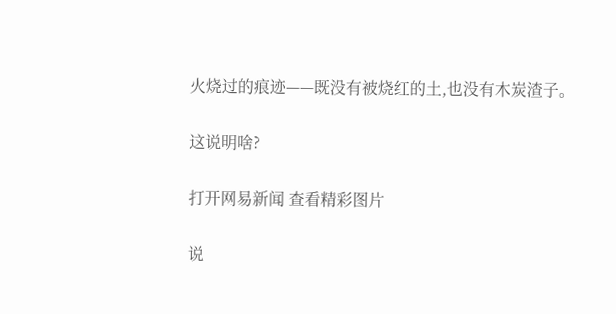火烧过的痕迹——既没有被烧红的土,也没有木炭渣子。

这说明啥?

打开网易新闻 查看精彩图片

说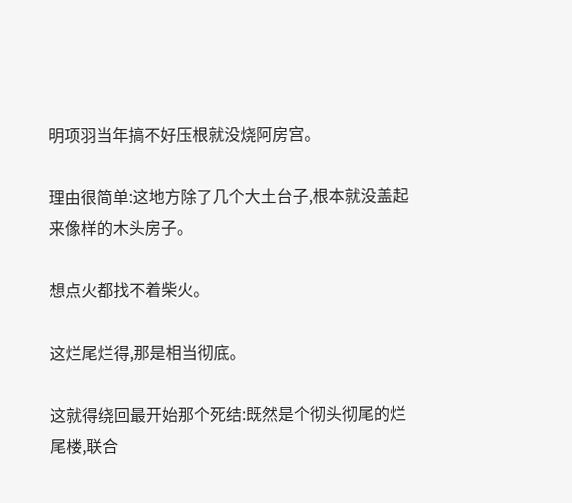明项羽当年搞不好压根就没烧阿房宫。

理由很简单:这地方除了几个大土台子,根本就没盖起来像样的木头房子。

想点火都找不着柴火。

这烂尾烂得,那是相当彻底。

这就得绕回最开始那个死结:既然是个彻头彻尾的烂尾楼,联合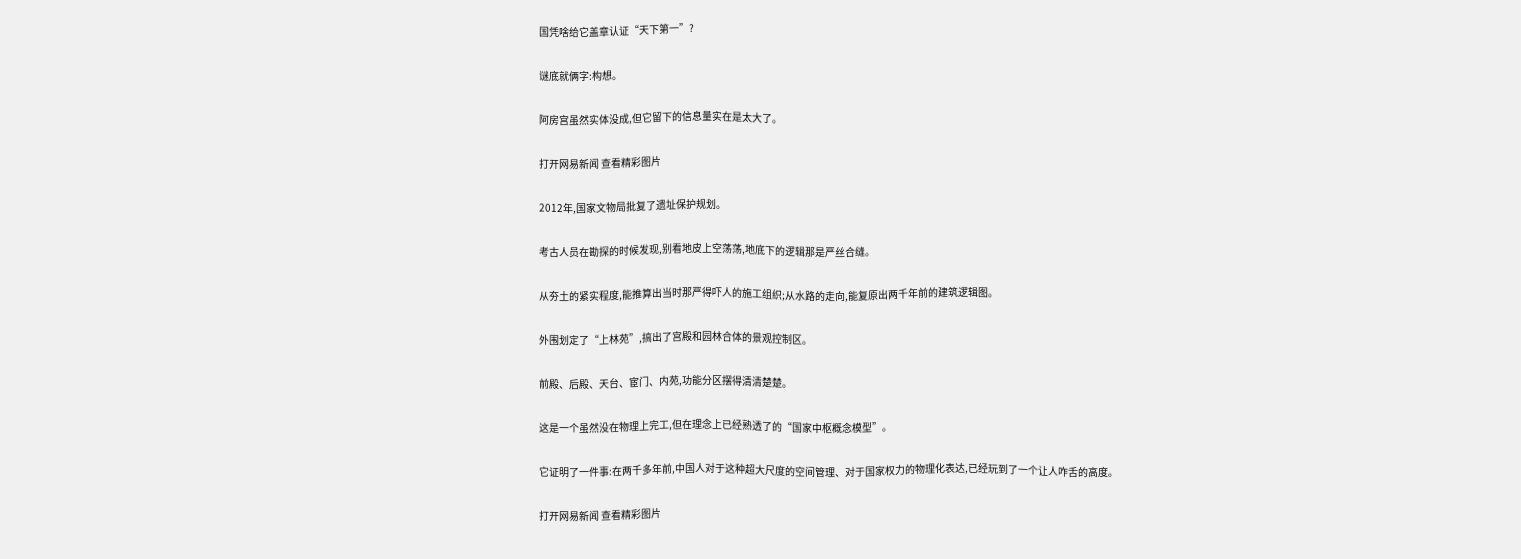国凭啥给它盖章认证“天下第一”?

谜底就俩字:构想。

阿房宫虽然实体没成,但它留下的信息量实在是太大了。

打开网易新闻 查看精彩图片

2012年,国家文物局批复了遗址保护规划。

考古人员在勘探的时候发现,别看地皮上空荡荡,地底下的逻辑那是严丝合缝。

从夯土的紧实程度,能推算出当时那严得吓人的施工组织;从水路的走向,能复原出两千年前的建筑逻辑图。

外围划定了“上林苑”,搞出了宫殿和园林合体的景观控制区。

前殿、后殿、天台、宦门、内苑,功能分区摆得清清楚楚。

这是一个虽然没在物理上完工,但在理念上已经熟透了的“国家中枢概念模型”。

它证明了一件事:在两千多年前,中国人对于这种超大尺度的空间管理、对于国家权力的物理化表达,已经玩到了一个让人咋舌的高度。

打开网易新闻 查看精彩图片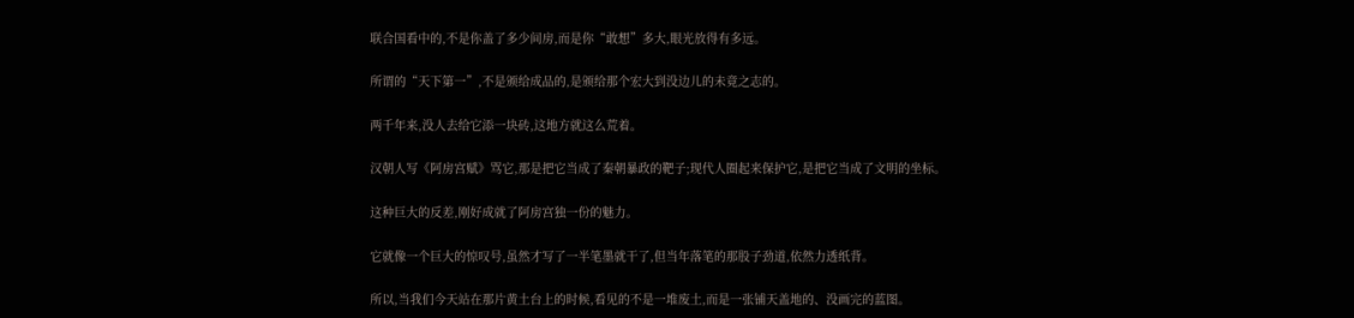联合国看中的,不是你盖了多少间房,而是你“敢想”多大,眼光放得有多远。

所谓的“天下第一”,不是颁给成品的,是颁给那个宏大到没边儿的未竟之志的。

两千年来,没人去给它添一块砖,这地方就这么荒着。

汉朝人写《阿房宫赋》骂它,那是把它当成了秦朝暴政的靶子;现代人圈起来保护它,是把它当成了文明的坐标。

这种巨大的反差,刚好成就了阿房宫独一份的魅力。

它就像一个巨大的惊叹号,虽然才写了一半笔墨就干了,但当年落笔的那股子劲道,依然力透纸背。

所以,当我们今天站在那片黄土台上的时候,看见的不是一堆废土,而是一张铺天盖地的、没画完的蓝图。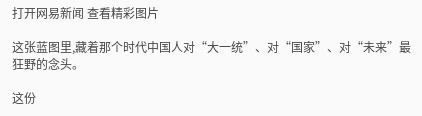打开网易新闻 查看精彩图片

这张蓝图里,藏着那个时代中国人对“大一统”、对“国家”、对“未来”最狂野的念头。

这份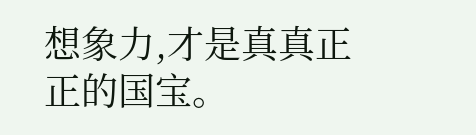想象力,才是真真正正的国宝。